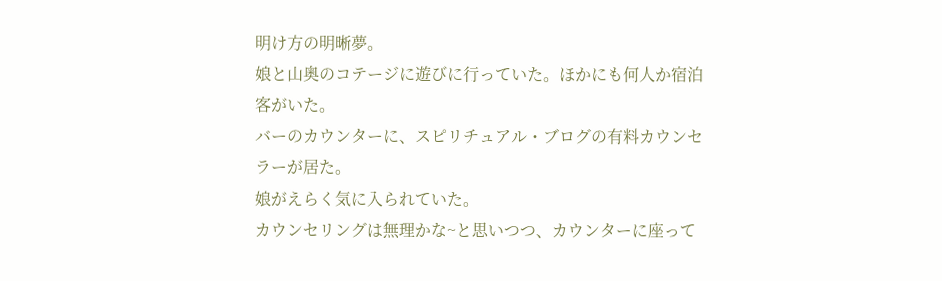明け方の明晰夢。
娘と山奥のコテージに遊びに行っていた。ほかにも何人か宿泊客がいた。
バーのカウンターに、スピリチュアル・ブログの有料カウンセラーが居た。
娘がえらく気に入られていた。
カウンセリングは無理かな~と思いつつ、カウンターに座って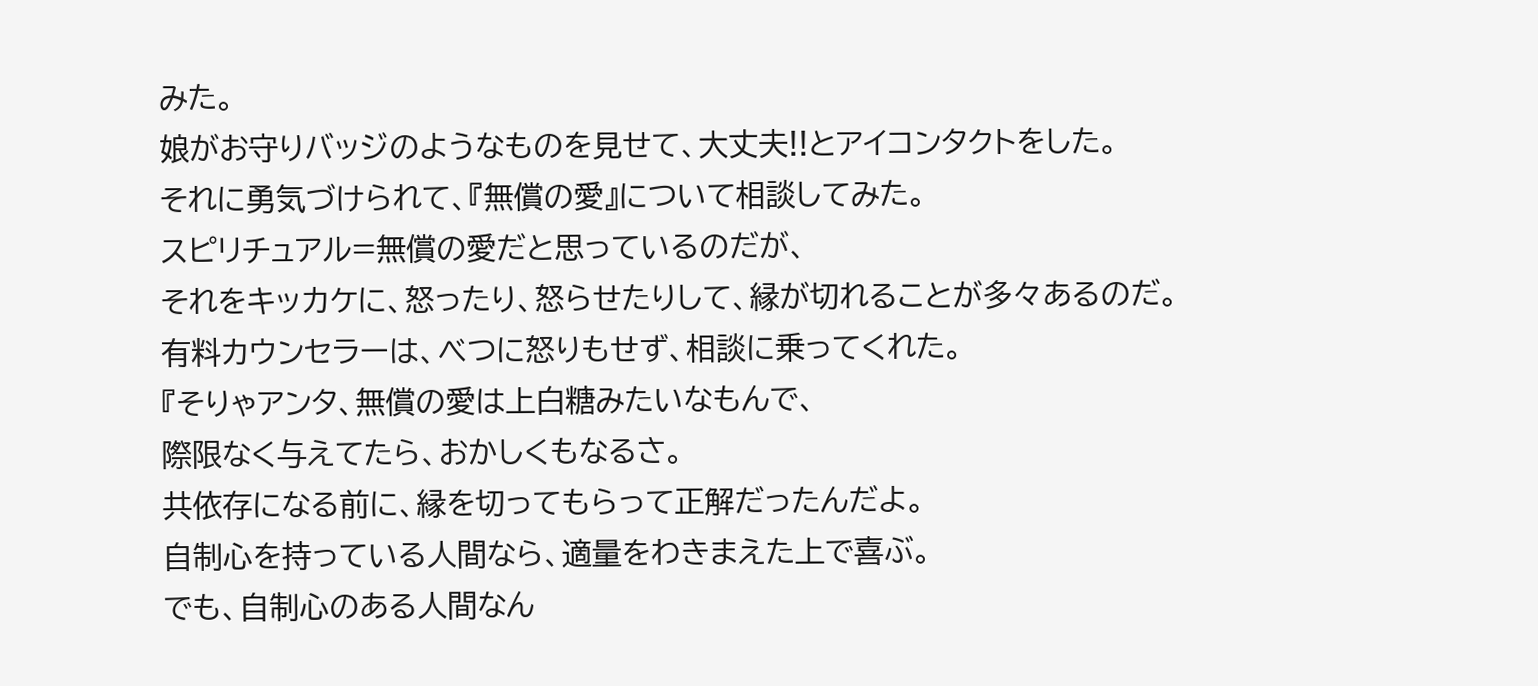みた。
娘がお守りバッジのようなものを見せて、大丈夫!!とアイコンタクトをした。
それに勇気づけられて、『無償の愛』について相談してみた。
スピリチュアル=無償の愛だと思っているのだが、
それをキッカケに、怒ったり、怒らせたりして、縁が切れることが多々あるのだ。
有料カウンセラーは、べつに怒りもせず、相談に乗ってくれた。
『そりゃアンタ、無償の愛は上白糖みたいなもんで、
際限なく与えてたら、おかしくもなるさ。
共依存になる前に、縁を切ってもらって正解だったんだよ。
自制心を持っている人間なら、適量をわきまえた上で喜ぶ。
でも、自制心のある人間なん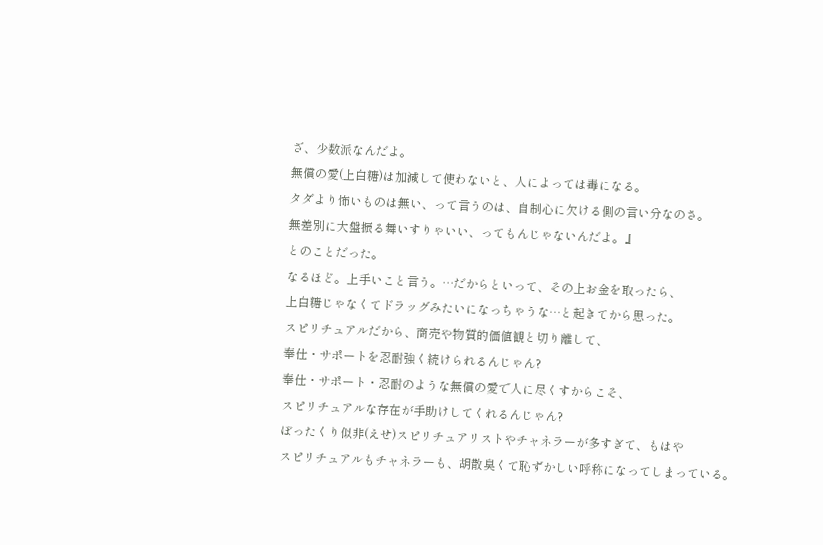ざ、少数派なんだよ。
無償の愛(上白糖)は加減して使わないと、人によっては毒になる。
タダより怖いものは無い、って言うのは、自制心に欠ける側の言い分なのさ。
無差別に大盤振る舞いすりゃいい、ってもんじゃないんだよ。』
とのことだった。
なるほど。上手いこと言う。…だからといって、その上お金を取ったら、
上白糖じゃなくてドラッグみたいになっちゃうな…と起きてから思った。
スピリチュアルだから、商売や物質的価値観と切り離して、
奉仕・サポートを忍耐強く続けられるんじゃん?
奉仕・サポート・忍耐のような無償の愛で人に尽くすからこそ、
スピリチュアルな存在が手助けしてくれるんじゃん?
ぼったくり似非(えせ)スピリチュアリストやチャネラーが多すぎて、もはや
スピリチュアルもチャネラーも、胡散臭くて恥ずかしい呼称になってしまっている。